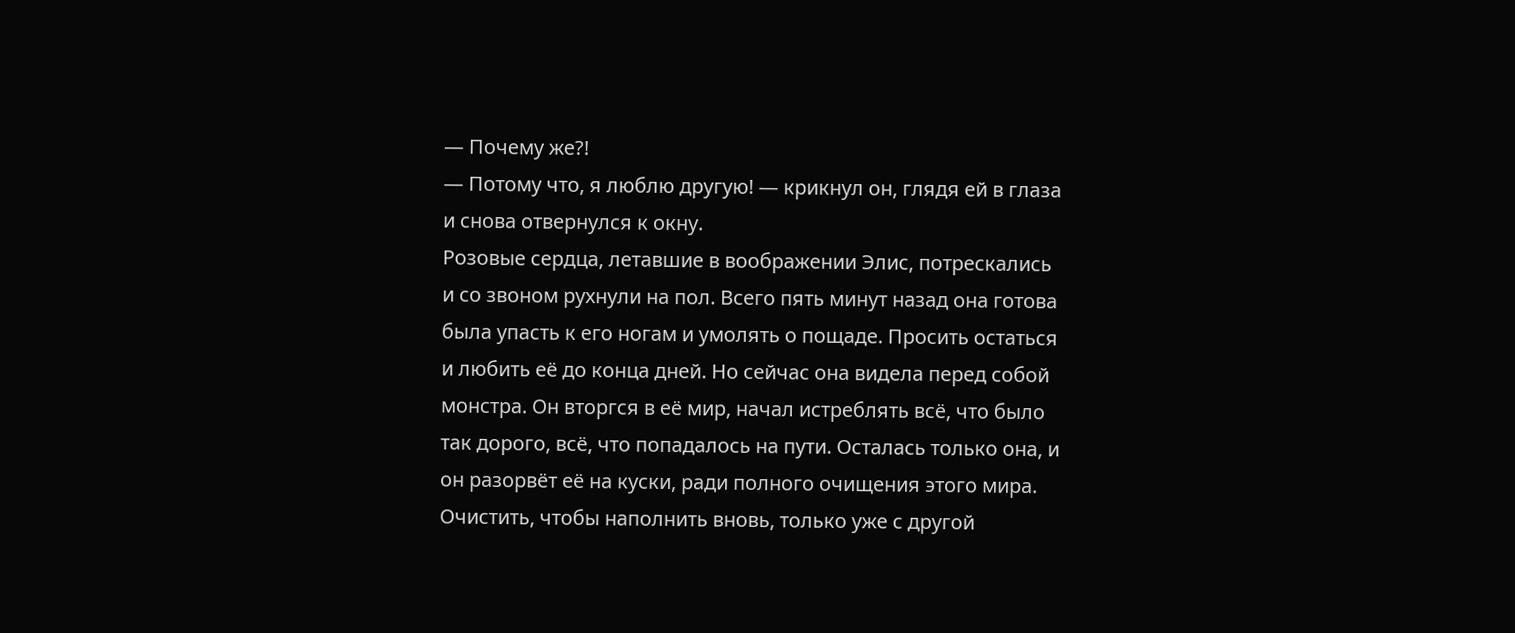— Почему же?!
— Потому что, я люблю другую! — крикнул он, глядя ей в глаза и снова отвернулся к окну.
Розовые сердца, летавшие в воображении Элис, потрескались и со звоном рухнули на пол. Всего пять минут назад она готова была упасть к его ногам и умолять о пощаде. Просить остаться и любить её до конца дней. Но сейчас она видела перед собой монстра. Он вторгся в её мир, начал истреблять всё, что было так дорого, всё, что попадалось на пути. Осталась только она, и он разорвёт её на куски, ради полного очищения этого мира. Очистить, чтобы наполнить вновь, только уже с другой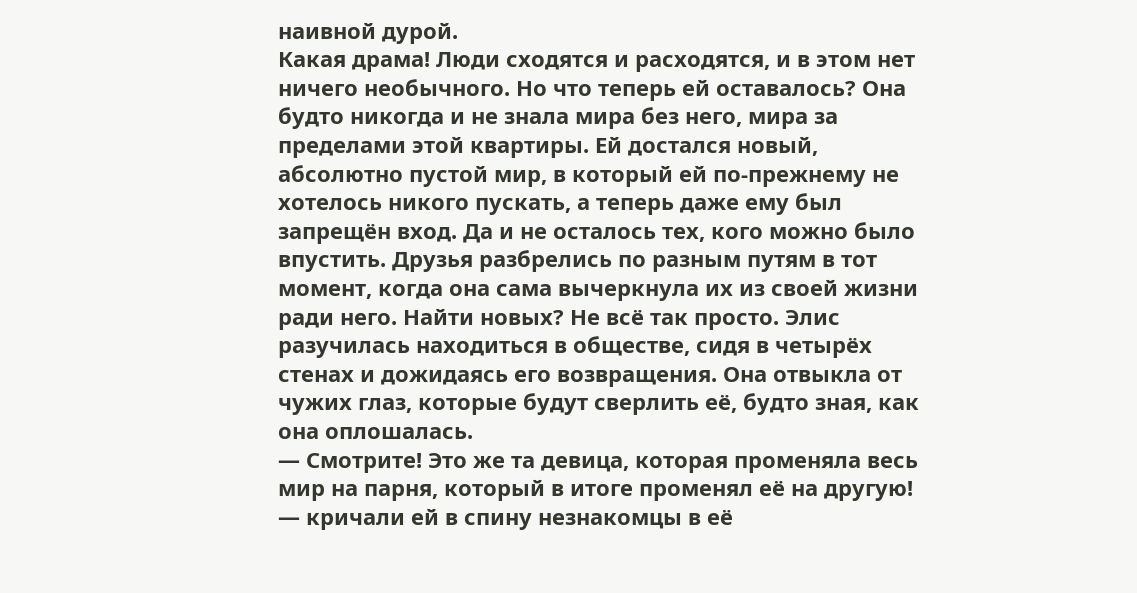наивной дурой.
Какая драма! Люди сходятся и расходятся, и в этом нет ничего необычного. Но что теперь ей оставалось? Она будто никогда и не знала мира без него, мира за пределами этой квартиры. Ей достался новый, абсолютно пустой мир, в который ей по-прежнему не хотелось никого пускать, а теперь даже ему был запрещён вход. Да и не осталось тех, кого можно было впустить. Друзья разбрелись по разным путям в тот момент, когда она сама вычеркнула их из своей жизни ради него. Найти новых? Не всё так просто. Элис разучилась находиться в обществе, сидя в четырёх стенах и дожидаясь его возвращения. Она отвыкла от чужих глаз, которые будут сверлить её, будто зная, как она оплошалась.
— Смотрите! Это же та девица, которая променяла весь мир на парня, который в итоге променял её на другую! — кричали ей в спину незнакомцы в её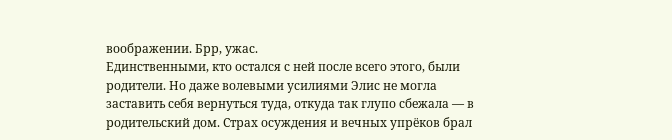воображении. Брр, ужас.
Единственными, кто остался с ней после всего этого, были родители. Но даже волевыми усилиями Элис не могла заставить себя вернуться туда, откуда так глупо сбежала — в родительский дом. Страх осуждения и вечных упрёков брал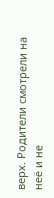верх. Родители смотрели на неё и не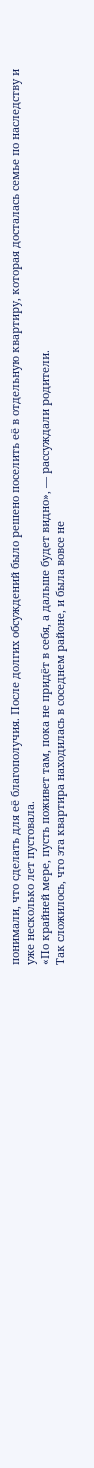понимали, что сделать для её благополучия. После долгих обсуждений было решено поселить её в отдельную квартиру, которая досталась семье по наследству и уже несколько лет пустовала.
«По крайней мере, пусть поживет там, пока не придёт в себя, а дальше будет видно», — рассуждали родители.
Так сложилось, что эта квартира находилась в соседнем районе, и была вовсе не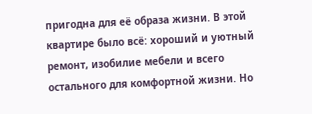пригодна для её образа жизни. В этой квартире было всё: хороший и уютный ремонт, изобилие мебели и всего остального для комфортной жизни. Но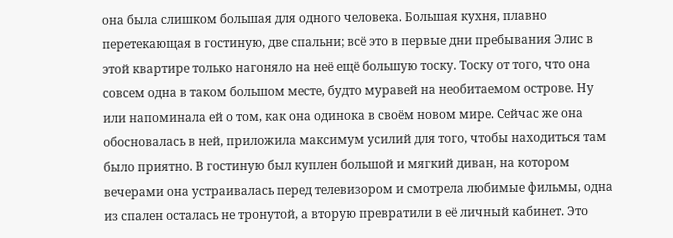она была слишком большая для одного человека. Большая кухня, плавно перетекающая в гостиную, две спальни; всё это в первые дни пребывания Элис в этой квартире только нагоняло на неё ещё большую тоску. Тоску от того, что она совсем одна в таком большом месте, будто муравей на необитаемом острове. Ну или напоминала ей о том, как она одинока в своём новом мире. Сейчас же она обосновалась в ней, приложила максимум усилий для того, чтобы находиться там было приятно. В гостиную был куплен большой и мягкий диван, на котором вечерами она устраивалась перед телевизором и смотрела любимые фильмы, одна из спален осталась не тронутой, а вторую превратили в её личный кабинет. Это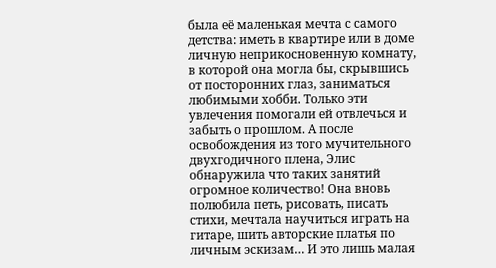была её маленькая мечта с самого детства: иметь в квартире или в доме личную неприкосновенную комнату, в которой она могла бы, скрывшись от посторонних глаз, заниматься любимыми хобби. Только эти увлечения помогали ей отвлечься и забыть о прошлом. А после освобождения из того мучительного двухгодичного плена, Элис обнаружила что таких занятий огромное количество! Она вновь полюбила петь, рисовать, писать стихи, мечтала научиться играть на гитаре, шить авторские платья по личным эскизам… И это лишь малая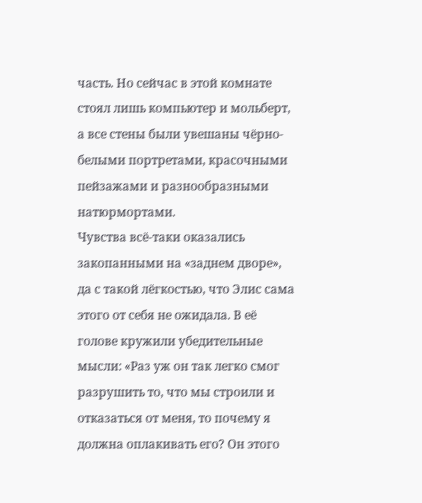часть. Но сейчас в этой комнате стоял лишь компьютер и мольберт, а все стены были увешаны чёрно-белыми портретами, красочными пейзажами и разнообразными натюрмортами.
Чувства всё-таки оказались закопанными на «заднем дворе», да с такой лёгкостью, что Элис сама этого от себя не ожидала. В её голове кружили убедительные мысли: «Раз уж он так легко смог разрушить то, что мы строили и отказаться от меня, то почему я должна оплакивать его? Он этого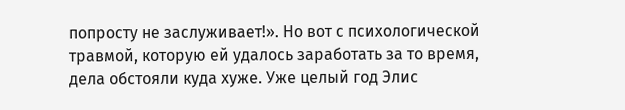попросту не заслуживает!». Но вот с психологической травмой, которую ей удалось заработать за то время, дела обстояли куда хуже. Уже целый год Элис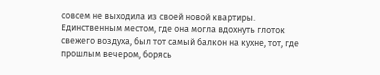совсем не выходила из своей новой квартиры. Единственным местом, где она могла вдохнуть глоток свежего воздуха, был тот самый балкон на кухне, тот, где прошлым вечером, борясь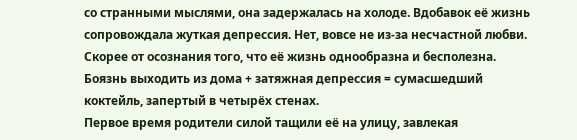со странными мыслями, она задержалась на холоде. Вдобавок её жизнь сопровождала жуткая депрессия. Нет, вовсе не из-за несчастной любви. Скорее от осознания того, что её жизнь однообразна и бесполезна. Боязнь выходить из дома + затяжная депрессия = сумасшедший коктейль, запертый в четырёх стенах.
Первое время родители силой тащили её на улицу, завлекая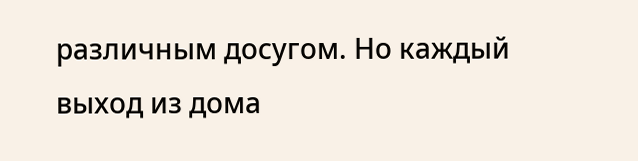различным досугом. Но каждый выход из дома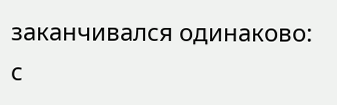заканчивался одинаково: с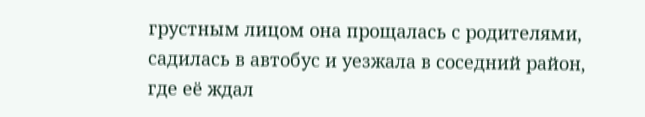грустным лицом она прощалась с родителями, садилась в автобус и уезжала в соседний район, где её ждал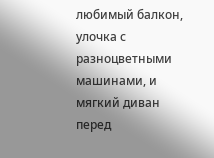любимый балкон, улочка с разноцветными машинами, и мягкий диван перед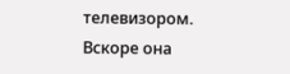телевизором. Вскоре она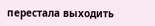перестала выходить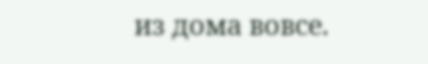из дома вовсе.